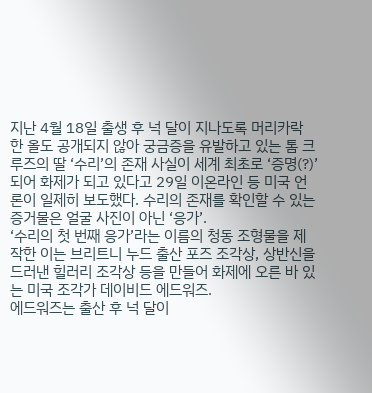지난 4월 18일 출생 후 넉 달이 지나도록 머리카락 한 올도 공개되지 않아 궁금증을 유발하고 있는 톰 크루즈의 딸 ‘수리’의 존재 사실이 세계 최초로 ‘증명(?)’ 되어 화제가 되고 있다고 29일 이온라인 등 미국 언론이 일제히 보도했다. 수리의 존재를 확인할 수 있는 증거물은 얼굴 사진이 아닌 ‘응가’.
‘수리의 첫 번째 응가’라는 이름의 청동 조형물을 제작한 이는 브리트니 누드 출산 포즈 조각상, 상반신을 드러낸 힐러리 조각상 등을 만들어 화제에 오른 바 있는 미국 조각가 데이비드 에드워즈.
에드워즈는 출산 후 넉 달이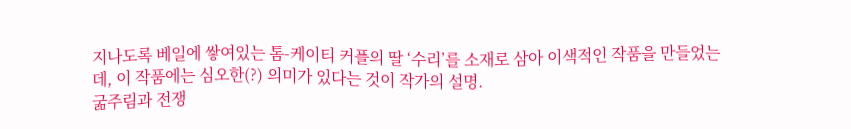지나도록 베일에 쌓여있는 톰-케이티 커플의 딸 ‘수리’를 소재로 삼아 이색적인 작품을 만들었는데, 이 작품에는 심오한(?) 의미가 있다는 것이 작가의 설명.
굶주림과 전쟁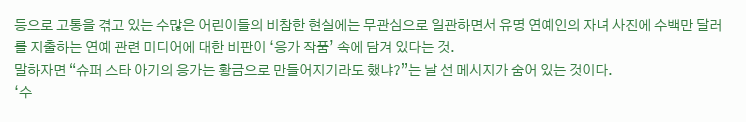등으로 고통을 겪고 있는 수많은 어린이들의 비참한 현실에는 무관심으로 일관하면서 유명 연예인의 자녀 사진에 수백만 달러를 지출하는 연예 관련 미디어에 대한 비판이 ‘응가 작품’ 속에 담겨 있다는 것.
말하자면 “슈퍼 스타 아기의 응가는 황금으로 만들어지기라도 했냐?”는 날 선 메시지가 숨어 있는 것이다.
‘수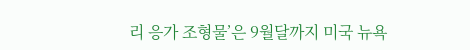리 응가 조형물’은 9월달까지 미국 뉴욕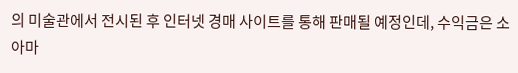의 미술관에서 전시된 후 인터넷 경매 사이트를 통해 판매될 예정인데, 수익금은 소아마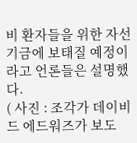비 환자들을 위한 자선기금에 보태질 예정이라고 언론들은 설명했다.
( 사진 : 조각가 데이비드 에드워즈가 보도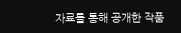자료를 통해 공개한 작품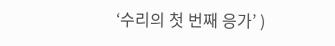‘수리의 첫 번째 응가’ )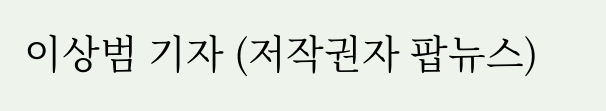이상범 기자 (저작권자 팝뉴스)